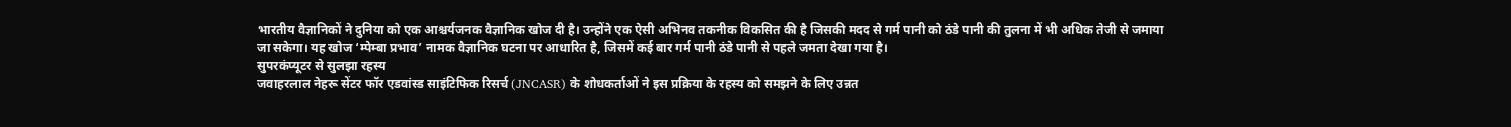भारतीय वैज्ञानिकों ने दुनिया को एक आश्चर्यजनक वैज्ञानिक खोज दी है। उन्होंने एक ऐसी अभिनव तकनीक विकसित की है जिसकी मदद से गर्म पानी को ठंडे पानी की तुलना में भी अधिक तेजी से जमाया जा सकेगा। यह खोज ‘म्पेम्बा प्रभाव’ नामक वैज्ञानिक घटना पर आधारित है, जिसमें कई बार गर्म पानी ठंडे पानी से पहले जमता देखा गया है।
सुपरकंप्यूटर से सुलझा रहस्य
जवाहरलाल नेहरू सेंटर फॉर एडवांस्ड साइंटिफिक रिसर्च (JNCASR) के शोधकर्ताओं ने इस प्रक्रिया के रहस्य को समझने के लिए उन्नत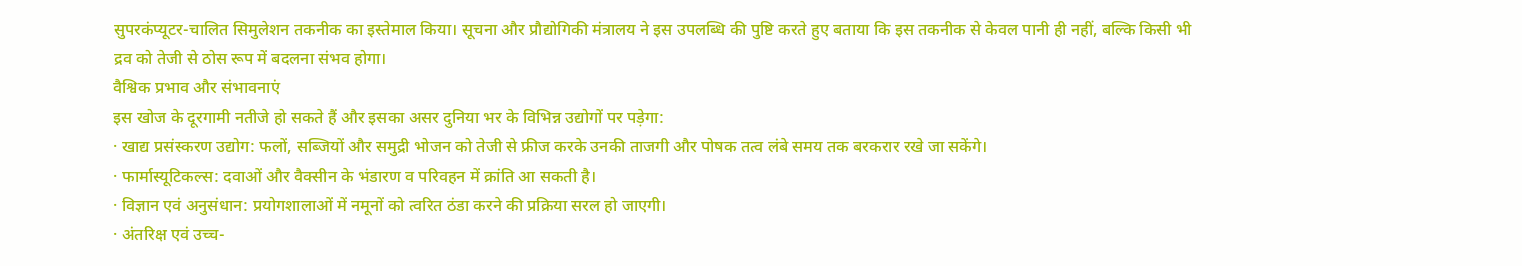सुपरकंप्यूटर-चालित सिमुलेशन तकनीक का इस्तेमाल किया। सूचना और प्रौद्योगिकी मंत्रालय ने इस उपलब्धि की पुष्टि करते हुए बताया कि इस तकनीक से केवल पानी ही नहीं, बल्कि किसी भी द्रव को तेजी से ठोस रूप में बदलना संभव होगा।
वैश्विक प्रभाव और संभावनाएं
इस खोज के दूरगामी नतीजे हो सकते हैं और इसका असर दुनिया भर के विभिन्न उद्योगों पर पड़ेगा:
· खाद्य प्रसंस्करण उद्योग: फलों, सब्जियों और समुद्री भोजन को तेजी से फ्रीज करके उनकी ताजगी और पोषक तत्व लंबे समय तक बरकरार रखे जा सकेंगे।
· फार्मास्यूटिकल्स: दवाओं और वैक्सीन के भंडारण व परिवहन में क्रांति आ सकती है।
· विज्ञान एवं अनुसंधान: प्रयोगशालाओं में नमूनों को त्वरित ठंडा करने की प्रक्रिया सरल हो जाएगी।
· अंतरिक्ष एवं उच्च-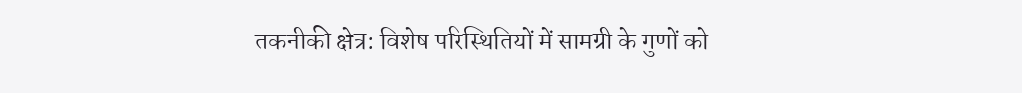तकनीकी क्षेत्र: विशेष परिस्थितियों में सामग्री के गुणों को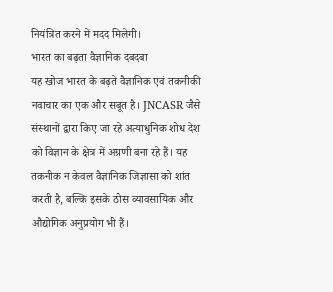नियंत्रित करने में मदद मिलेगी।
भारत का बढ़ता वैज्ञानिक दबदबा
यह खोज भारत के बढ़ते वैज्ञानिक एवं तकनीकी नवाचार का एक और सबूत है। JNCASR जैसे संस्थानों द्वारा किए जा रहे अत्याधुनिक शोध देश को विज्ञान के क्षेत्र में अग्रणी बना रहे हैं। यह तकनीक न केवल वैज्ञानिक जिज्ञासा को शांत करती है, बल्कि इसके ठोस व्यावसायिक और औद्योगिक अनुप्रयोग भी हैं।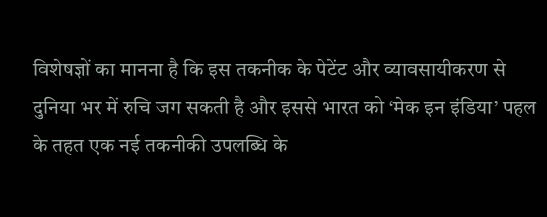विशेषज्ञों का मानना है कि इस तकनीक के पेटेंट और व्यावसायीकरण से दुनिया भर में रुचि जग सकती है और इससे भारत को ‘मेक इन इंडिया’ पहल के तहत एक नई तकनीकी उपलब्धि के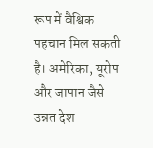रूप में वैश्विक पहचान मिल सकती है। अमेरिका, यूरोप और जापान जैसे उन्नत देश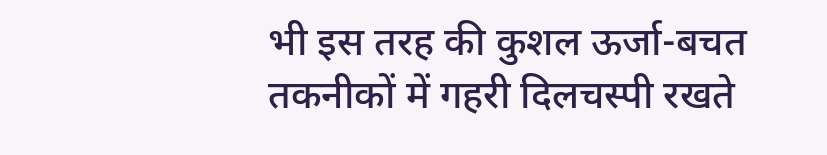भी इस तरह की कुशल ऊर्जा-बचत तकनीकों में गहरी दिलचस्पी रखते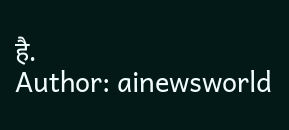है.
Author: ainewsworld